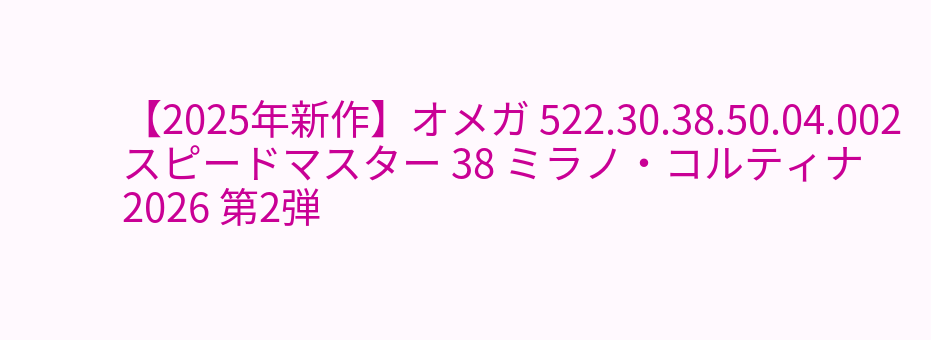【2025年新作】オメガ 522.30.38.50.04.002 スピードマスター 38 ミラノ・コルティナ2026 第2弾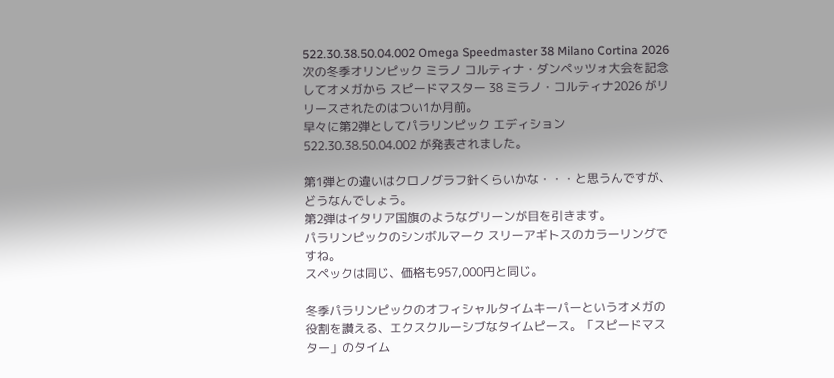522.30.38.50.04.002 Omega Speedmaster 38 Milano Cortina 2026
次の冬季オリンピック ミラノ コルティナ・ダンペッツォ大会を記念してオメガから スピードマスター 38 ミラノ・コルティナ2026 がリリースされたのはつい1か月前。
早々に第2弾としてパラリンピック エディション522.30.38.50.04.002 が発表されました。

第1弾との違いはクロノグラフ針くらいかな・・・と思うんですが、どうなんでしょう。
第2弾はイタリア国旗のようなグリーンが目を引きます。
パラリンピックのシンボルマーク スリーアギトスのカラーリングですね。
スペックは同じ、価格も957,000円と同じ。

冬季パラリンピックのオフィシャルタイムキーパーというオメガの役割を讃える、エクスクルーシブなタイムピース。「スピードマスター」のタイム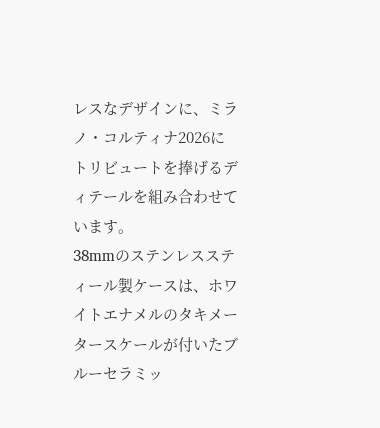レスなデザインに、ミラノ・コルティナ2026にトリビュートを捧げるディテールを組み合わせています。
38mmのステンレススティール製ケースは、ホワイトエナメルのタキメータースケールが付いたブルーセラミッ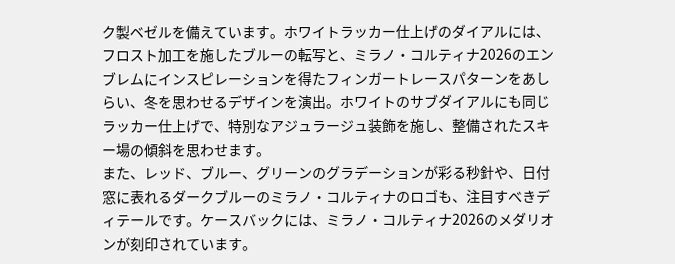ク製ベゼルを備えています。ホワイトラッカー仕上げのダイアルには、フロスト加工を施したブルーの転写と、ミラノ・コルティナ2026のエンブレムにインスピレーションを得たフィンガートレースパターンをあしらい、冬を思わせるデザインを演出。ホワイトのサブダイアルにも同じラッカー仕上げで、特別なアジュラージュ装飾を施し、整備されたスキー場の傾斜を思わせます。
また、レッド、ブルー、グリーンのグラデーションが彩る秒針や、日付窓に表れるダークブルーのミラノ・コルティナのロゴも、注目すべきディテールです。ケースバックには、ミラノ・コルティナ2026のメダリオンが刻印されています。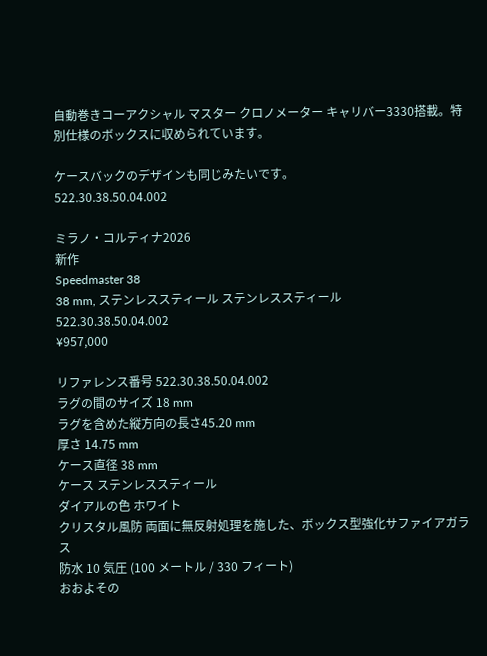自動巻きコーアクシャル マスター クロノメーター キャリバー3330搭載。特別仕様のボックスに収められています。

ケースバックのデザインも同じみたいです。
522.30.38.50.04.002

ミラノ・コルティナ2026
新作
Speedmaster 38
38 mm, ステンレススティール ステンレススティール
522.30.38.50.04.002
¥957,000

リファレンス番号 522.30.38.50.04.002
ラグの間のサイズ 18 mm
ラグを含めた縦方向の長さ45.20 mm
厚さ 14.75 mm
ケース直径 38 mm
ケース ステンレススティール
ダイアルの色 ホワイト
クリスタル風防 両面に無反射処理を施した、ボックス型強化サファイアガラス
防水 10 気圧 (100 メートル / 330 フィート)
おおよその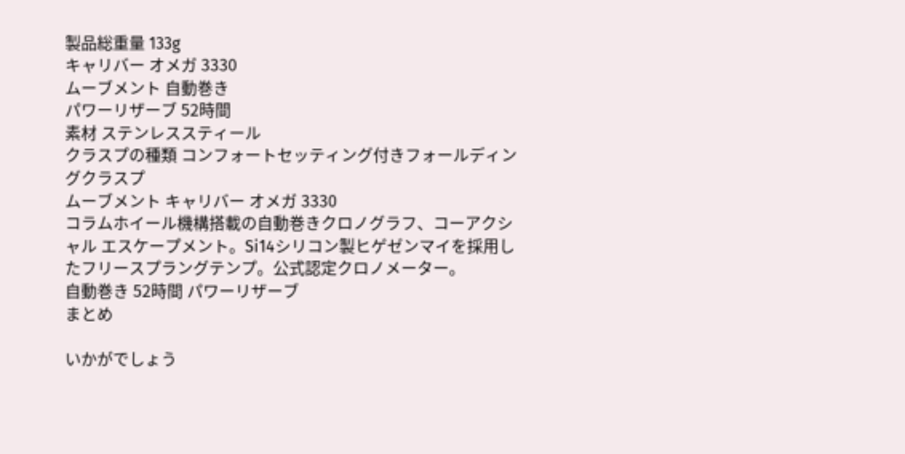製品総重量 133g
キャリバー オメガ 3330
ムーブメント 自動巻き
パワーリザーブ 52時間
素材 ステンレススティール
クラスプの種類 コンフォートセッティング付きフォールディングクラスプ
ムーブメント キャリバー オメガ 3330
コラムホイール機構搭載の自動巻きクロノグラフ、コーアクシャル エスケープメント。Si14シリコン製ヒゲゼンマイを採用したフリースプラングテンプ。公式認定クロノメーター。
自動巻き 52時間 パワーリザーブ
まとめ

いかがでしょう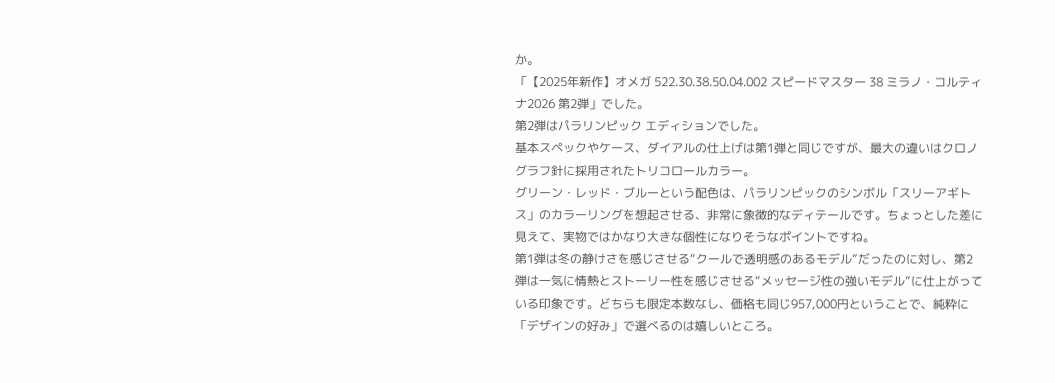か。
「【2025年新作】オメガ 522.30.38.50.04.002 スピードマスター 38 ミラノ・コルティナ2026 第2弾」でした。
第2弾はパラリンピック エディションでした。
基本スペックやケース、ダイアルの仕上げは第1弾と同じですが、最大の違いはクロノグラフ針に採用されたトリコロールカラー。
グリーン・レッド・ブルーという配色は、パラリンピックのシンボル「スリーアギトス」のカラーリングを想起させる、非常に象徴的なディテールです。ちょっとした差に見えて、実物ではかなり大きな個性になりそうなポイントですね。
第1弾は冬の静けさを感じさせる“クールで透明感のあるモデル”だったのに対し、第2弾は一気に情熱とストーリー性を感じさせる“メッセージ性の強いモデル”に仕上がっている印象です。どちらも限定本数なし、価格も同じ957,000円ということで、純粋に「デザインの好み」で選べるのは嬉しいところ。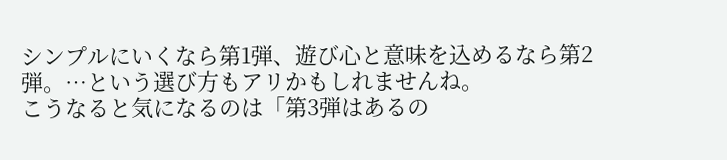シンプルにいくなら第1弾、遊び心と意味を込めるなら第2弾。…という選び方もアリかもしれませんね。
こうなると気になるのは「第3弾はあるの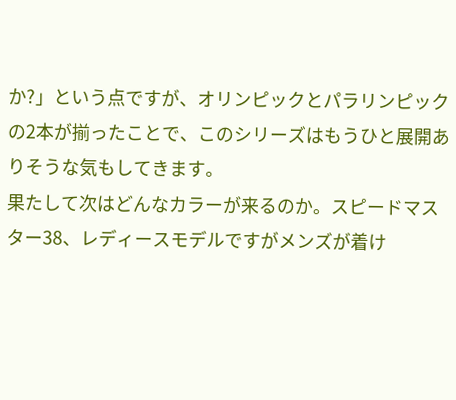か?」という点ですが、オリンピックとパラリンピックの2本が揃ったことで、このシリーズはもうひと展開ありそうな気もしてきます。
果たして次はどんなカラーが来るのか。スピードマスター38、レディースモデルですがメンズが着け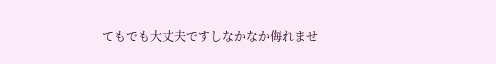てもでも大丈夫ですしなかなか侮れませ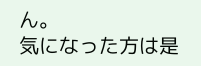ん。
気になった方は是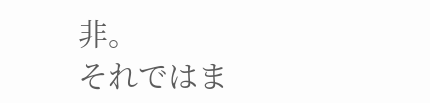非。
それではま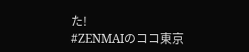た!
#ZENMAIのココ東京